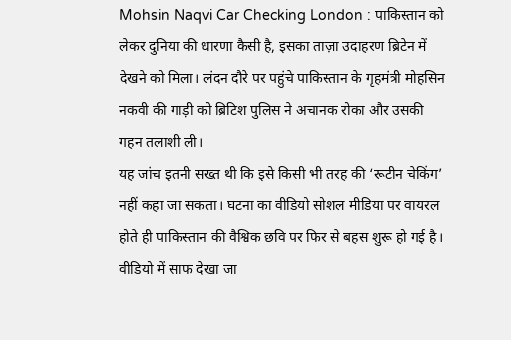Mohsin Naqvi Car Checking London : पाकिस्तान को लेकर दुनिया की धारणा कैसी है, इसका ताज़ा उदाहरण ब्रिटेन में देखने को मिला। लंदन दौरे पर पहुंचे पाकिस्तान के गृहमंत्री मोहसिन नकवी की गाड़ी को ब्रिटिश पुलिस ने अचानक रोका और उसकी गहन तलाशी ली।
यह जांच इतनी सख्त थी कि इसे किसी भी तरह की ‘रूटीन चेकिंग’ नहीं कहा जा सकता। घटना का वीडियो सोशल मीडिया पर वायरल होते ही पाकिस्तान की वैश्विक छवि पर फिर से बहस शुरू हो गई है।
वीडियो में साफ देखा जा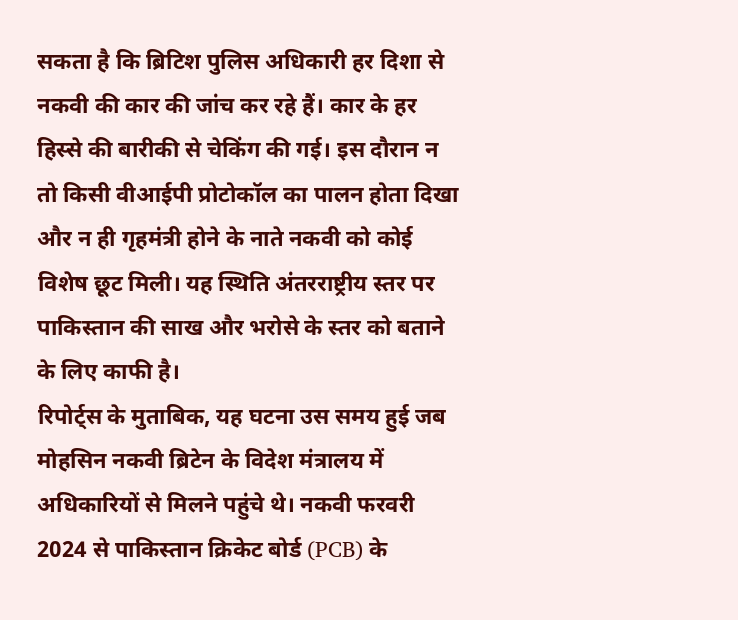सकता है कि ब्रिटिश पुलिस अधिकारी हर दिशा से नकवी की कार की जांच कर रहे हैं। कार के हर हिस्से की बारीकी से चेकिंग की गई। इस दौरान न तो किसी वीआईपी प्रोटोकॉल का पालन होता दिखा और न ही गृहमंत्री होने के नाते नकवी को कोई विशेष छूट मिली। यह स्थिति अंतरराष्ट्रीय स्तर पर पाकिस्तान की साख और भरोसे के स्तर को बताने के लिए काफी है।
रिपोर्ट्स के मुताबिक, यह घटना उस समय हुई जब मोहसिन नकवी ब्रिटेन के विदेश मंत्रालय में अधिकारियों से मिलने पहुंचे थे। नकवी फरवरी 2024 से पाकिस्तान क्रिकेट बोर्ड (PCB) के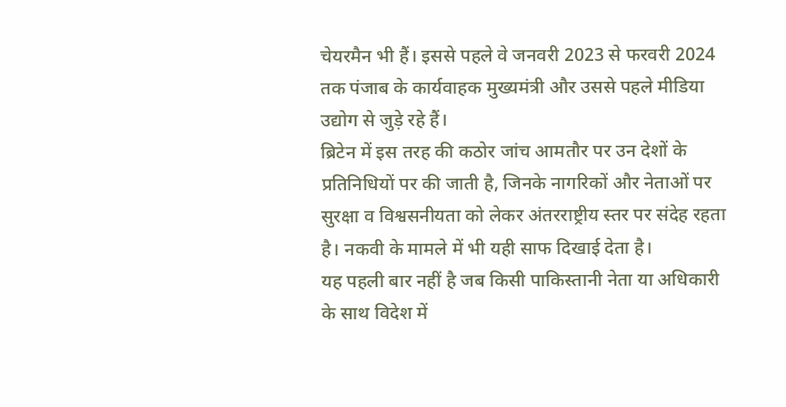चेयरमैन भी हैं। इससे पहले वे जनवरी 2023 से फरवरी 2024 तक पंजाब के कार्यवाहक मुख्यमंत्री और उससे पहले मीडिया उद्योग से जुड़े रहे हैं।
ब्रिटेन में इस तरह की कठोर जांच आमतौर पर उन देशों के प्रतिनिधियों पर की जाती है, जिनके नागरिकों और नेताओं पर सुरक्षा व विश्वसनीयता को लेकर अंतरराष्ट्रीय स्तर पर संदेह रहता है। नकवी के मामले में भी यही साफ दिखाई देता है।
यह पहली बार नहीं है जब किसी पाकिस्तानी नेता या अधिकारी के साथ विदेश में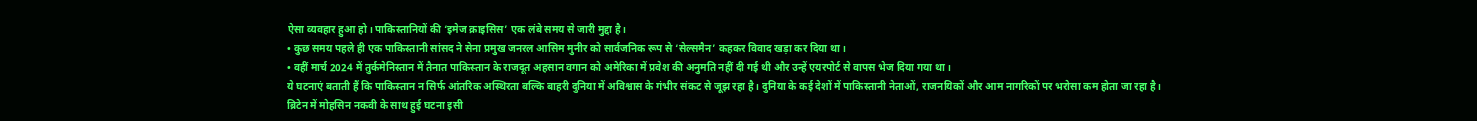ऐसा व्यवहार हुआ हो। पाकिस्तानियों की ‘इमेज क्राइसिस’ एक लंबे समय से जारी मुद्दा है।
• कुछ समय पहले ही एक पाकिस्तानी सांसद ने सेना प्रमुख जनरल आसिम मुनीर को सार्वजनिक रूप से ‘सेल्समैन’ कहकर विवाद खड़ा कर दिया था।
• वहीं मार्च 2024 में तुर्कमेनिस्तान में तैनात पाकिस्तान के राजदूत अहसान वगान को अमेरिका में प्रवेश की अनुमति नहीं दी गई थी और उन्हें एयरपोर्ट से वापस भेज दिया गया था।
ये घटनाएं बताती हैं कि पाकिस्तान न सिर्फ आंतरिक अस्थिरता बल्कि बाहरी दुनिया में अविश्वास के गंभीर संकट से जूझ रहा है। दुनिया के कई देशों में पाकिस्तानी नेताओं, राजनयिकों और आम नागरिकों पर भरोसा कम होता जा रहा है।
ब्रिटेन में मोहसिन नकवी के साथ हुई घटना इसी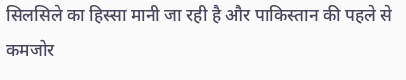सिलसिले का हिस्सा मानी जा रही है और पाकिस्तान की पहले से कमजोर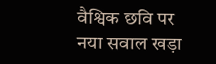वैश्विक छवि पर नया सवाल खड़ा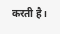करती है।